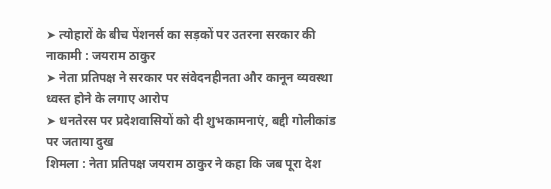➤ त्योहारों के बीच पेंशनर्स का सड़कों पर उतरना सरकार की नाकामी : जयराम ठाकुर
➤ नेता प्रतिपक्ष ने सरकार पर संवेदनहीनता और कानून व्यवस्था ध्वस्त होने के लगाए आरोप
➤ धनतेरस पर प्रदेशवासियों को दी शुभकामनाएं, बद्दी गोलीकांड पर जताया दुख
शिमला : नेता प्रतिपक्ष जयराम ठाकुर ने कहा कि जब पूरा देश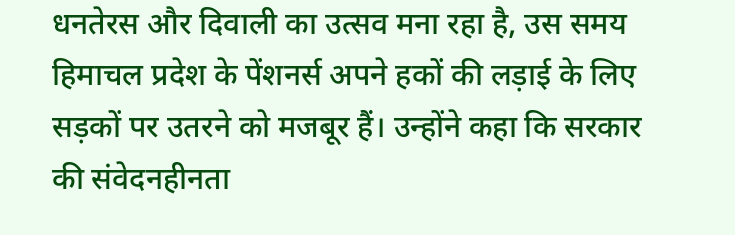धनतेरस और दिवाली का उत्सव मना रहा है, उस समय हिमाचल प्रदेश के पेंशनर्स अपने हकों की लड़ाई के लिए सड़कों पर उतरने को मजबूर हैं। उन्होंने कहा कि सरकार की संवेदनहीनता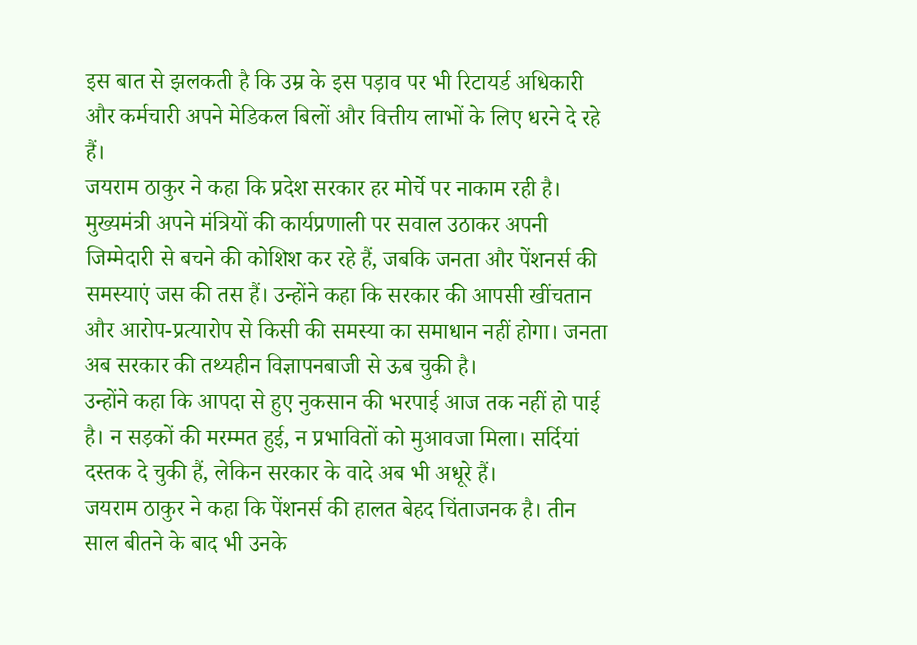इस बात से झलकती है कि उम्र के इस पड़ाव पर भी रिटायर्ड अधिकारी और कर्मचारी अपने मेडिकल बिलों और वित्तीय लाभों के लिए धरने दे रहे हैं।
जयराम ठाकुर ने कहा कि प्रदेश सरकार हर मोर्चे पर नाकाम रही है। मुख्यमंत्री अपने मंत्रियों की कार्यप्रणाली पर सवाल उठाकर अपनी जिम्मेदारी से बचने की कोशिश कर रहे हैं, जबकि जनता और पेंशनर्स की समस्याएं जस की तस हैं। उन्होंने कहा कि सरकार की आपसी खींचतान और आरोप-प्रत्यारोप से किसी की समस्या का समाधान नहीं होगा। जनता अब सरकार की तथ्यहीन विज्ञापनबाजी से ऊब चुकी है।
उन्होंने कहा कि आपदा से हुए नुकसान की भरपाई आज तक नहीं हो पाई है। न सड़कों की मरम्मत हुई, न प्रभावितों को मुआवजा मिला। सर्दियां दस्तक दे चुकी हैं, लेकिन सरकार के वादे अब भी अधूरे हैं।
जयराम ठाकुर ने कहा कि पेंशनर्स की हालत बेहद चिंताजनक है। तीन साल बीतने के बाद भी उनके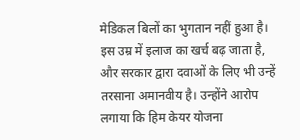मेडिकल बिलों का भुगतान नहीं हुआ है। इस उम्र में इलाज का खर्च बढ़ जाता है, और सरकार द्वारा दवाओं के लिए भी उन्हें तरसाना अमानवीय है। उन्होंने आरोप लगाया कि हिम केयर योजना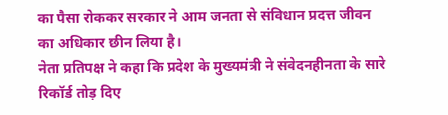का पैसा रोककर सरकार ने आम जनता से संविधान प्रदत्त जीवन का अधिकार छीन लिया है।
नेता प्रतिपक्ष ने कहा कि प्रदेश के मुख्यमंत्री ने संवेदनहीनता के सारे रिकॉर्ड तोड़ दिए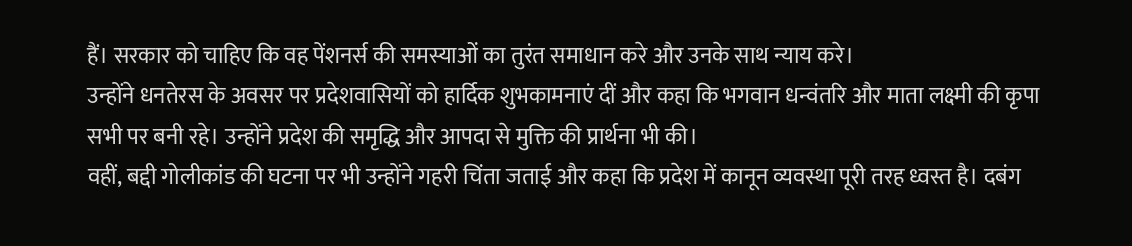हैं। सरकार को चाहिए कि वह पेंशनर्स की समस्याओं का तुरंत समाधान करे और उनके साथ न्याय करे।
उन्होंने धनतेरस के अवसर पर प्रदेशवासियों को हार्दिक शुभकामनाएं दीं और कहा कि भगवान धन्वंतरि और माता लक्ष्मी की कृपा सभी पर बनी रहे। उन्होंने प्रदेश की समृद्धि और आपदा से मुक्ति की प्रार्थना भी की।
वहीं, बद्दी गोलीकांड की घटना पर भी उन्होंने गहरी चिंता जताई और कहा कि प्रदेश में कानून व्यवस्था पूरी तरह ध्वस्त है। दबंग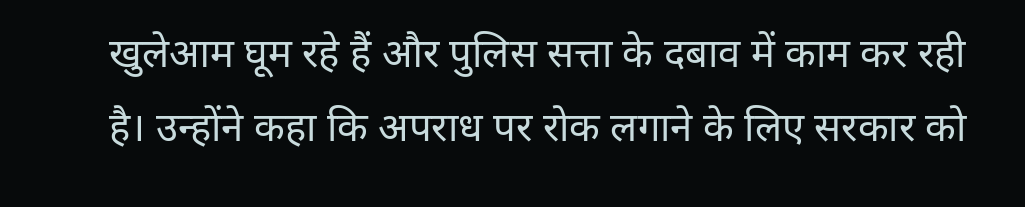खुलेआम घूम रहे हैं और पुलिस सत्ता के दबाव में काम कर रही है। उन्होंने कहा कि अपराध पर रोक लगाने के लिए सरकार को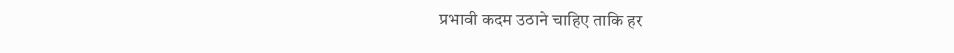प्रभावी कदम उठाने चाहिए ताकि हर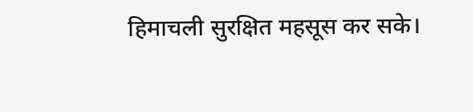हिमाचली सुरक्षित महसूस कर सके।